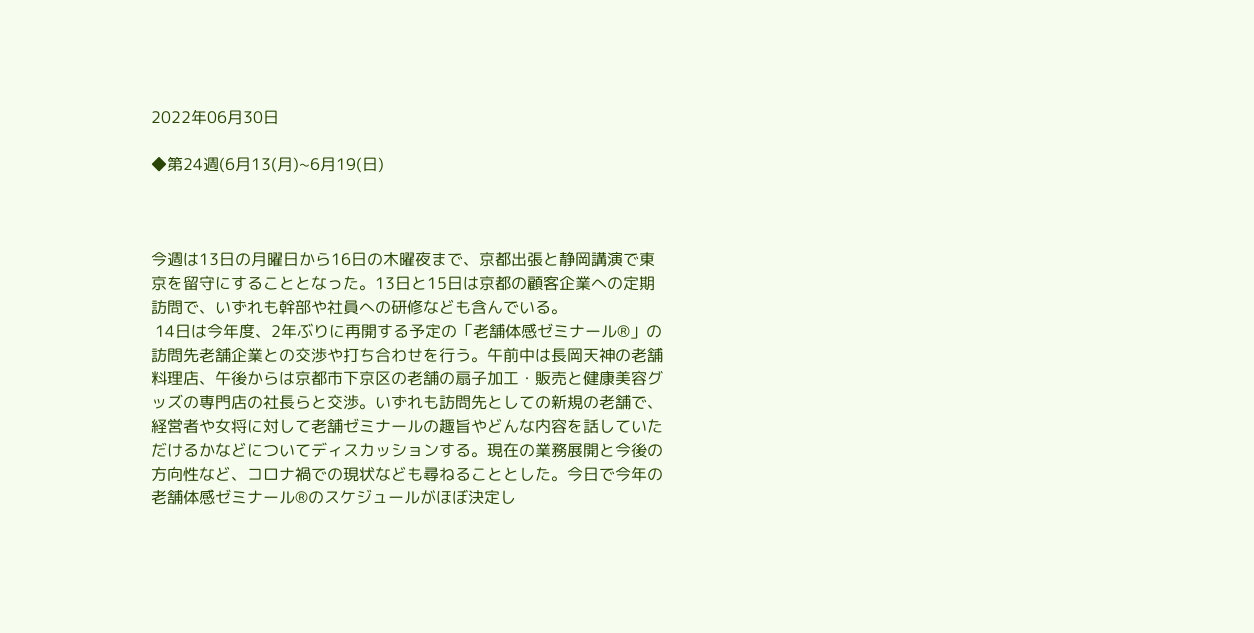2022年06月30日

◆第24週(6月13(月)~6月19(日)



今週は13日の月曜日から16日の木曜夜まで、京都出張と静岡講演で東京を留守にすることとなった。13日と15日は京都の顧客企業への定期訪問で、いずれも幹部や社員への研修なども含んでいる。
 14日は今年度、2年ぶりに再開する予定の「老舗体感ゼミナール®」の訪問先老舗企業との交渉や打ち合わせを行う。午前中は長岡天神の老舗料理店、午後からは京都市下京区の老舗の扇子加工・販売と健康美容グッズの専門店の社長らと交渉。いずれも訪問先としての新規の老舗で、経営者や女将に対して老舗ゼミナールの趣旨やどんな内容を話していただけるかなどについてディスカッションする。現在の業務展開と今後の方向性など、コロナ禍での現状なども尋ねることとした。今日で今年の老舗体感ゼミナール®のスケジュールがほぼ決定し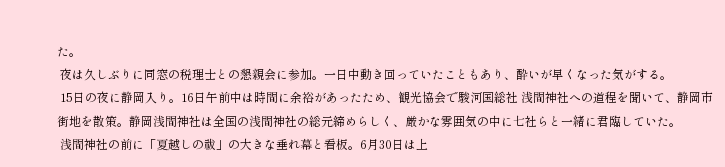た。
 夜は久しぶりに同窓の税理士との懇親会に参加。一日中動き回っていたこともあり、酔いが早くなった気がする。
 15日の夜に静岡入り。16日午前中は時間に余裕があったため、観光協会で駿河国総社 浅間神社への道程を聞いて、静岡市街地を散策。静岡浅間神社は全国の浅間神社の総元締めらしく、厳かな雰囲気の中に七社らと一緒に君臨していた。
 浅間神社の前に「夏越しの祓」の大きな垂れ幕と看板。6月30日は上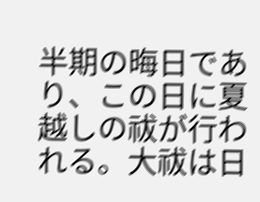半期の晦日であり、この日に夏越しの祓が行われる。大祓は日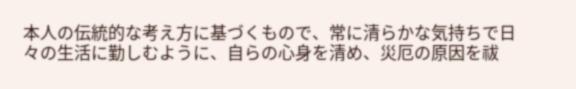本人の伝統的な考え方に基づくもので、常に清らかな気持ちで日々の生活に勤しむように、自らの心身を清め、災厄の原因を祓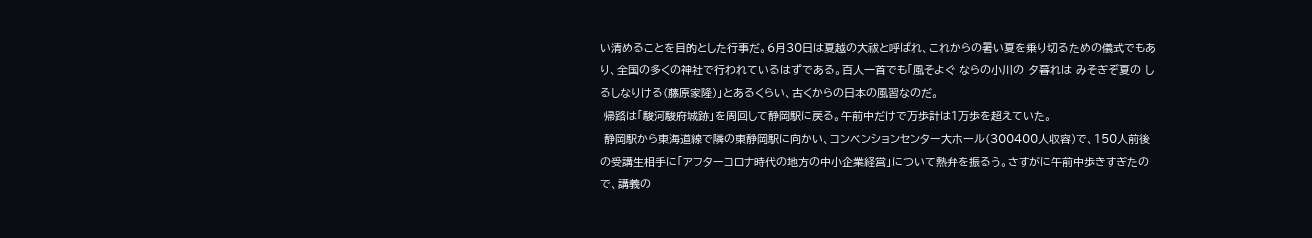い清めることを目的とした行事だ。6月30日は夏越の大祓と呼ばれ、これからの暑い夏を乗り切るための儀式でもあり、全国の多くの神社で行われているはずである。百人一首でも「風そよぐ ならの小川の 夕暮れは みそぎぞ夏の しるしなりける(藤原家隆)」とあるくらい、古くからの日本の風習なのだ。
 帰路は「駿河駿府城跡」を周回して静岡駅に戻る。午前中だけで万歩計は1万歩を超えていた。
 静岡駅から東海道線で隣の東静岡駅に向かい、コンベンションセンター大ホール(300400人収容)で、150人前後の受講生相手に「アフターコロナ時代の地方の中小企業経営」について熱弁を振るう。さすがに午前中歩きすぎたので、講義の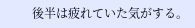後半は疲れていた気がする。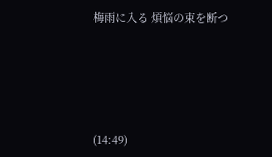梅雨に入る 煩悩の束を断つ





(14:49)